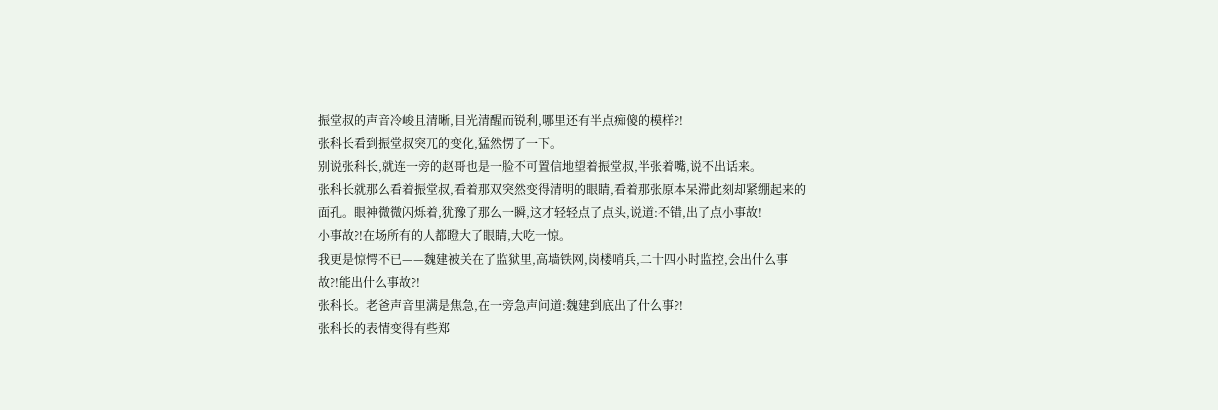振堂叔的声音冷峻且清晰,目光清醒而锐利,哪里还有半点痴傻的模样?!
张科长看到振堂叔突兀的变化,猛然愣了一下。
别说张科长,就连一旁的赵哥也是一脸不可置信地望着振堂叔,半张着嘴,说不出话来。
张科长就那么看着振堂叔,看着那双突然变得清明的眼睛,看着那张原本呆滞此刻却紧绷起来的面孔。眼神微微闪烁着,犹豫了那么一瞬,这才轻轻点了点头,说道:不错,出了点小事故!
小事故?!在场所有的人都瞪大了眼睛,大吃一惊。
我更是惊愕不已——魏建被关在了监狱里,高墙铁网,岗楼哨兵,二十四小时监控,会出什么事故?!能出什么事故?!
张科长。老爸声音里满是焦急,在一旁急声问道:魏建到底出了什么事?!
张科长的表情变得有些郑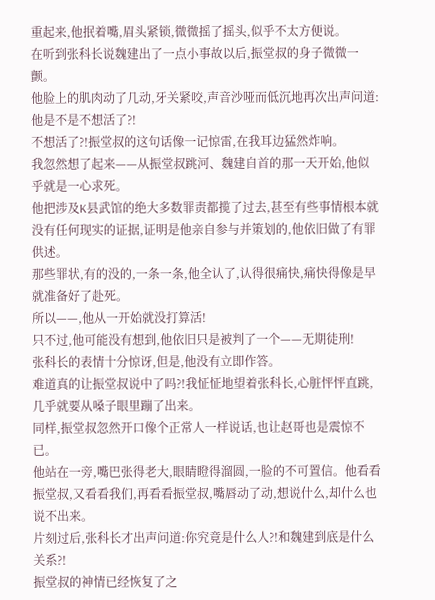重起来,他抿着嘴,眉头紧锁,微微摇了摇头,似乎不太方便说。
在听到张科长说魏建出了一点小事故以后,振堂叔的身子微微一颤。
他脸上的肌肉动了几动,牙关紧咬,声音沙哑而低沉地再次出声问道:他是不是不想活了?!
不想活了?!振堂叔的这句话像一记惊雷,在我耳边猛然炸响。
我忽然想了起来——从振堂叔跳河、魏建自首的那一天开始,他似乎就是一心求死。
他把涉及K县武馆的绝大多数罪责都揽了过去,甚至有些事情根本就没有任何现实的证据,证明是他亲自参与并策划的,他依旧做了有罪供述。
那些罪状,有的没的,一条一条,他全认了,认得很痛快,痛快得像是早就准备好了赴死。
所以——,他从一开始就没打算活!
只不过,他可能没有想到,他依旧只是被判了一个——无期徒刑!
张科长的表情十分惊讶,但是,他没有立即作答。
难道真的让振堂叔说中了吗?!我怔怔地望着张科长,心脏怦怦直跳,几乎就要从嗓子眼里蹦了出来。
同样,振堂叔忽然开口像个正常人一样说话,也让赵哥也是震惊不已。
他站在一旁,嘴巴张得老大,眼睛瞪得溜圆,一脸的不可置信。他看看振堂叔,又看看我们,再看看振堂叔,嘴唇动了动,想说什么,却什么也说不出来。
片刻过后,张科长才出声问道:你究竟是什么人?!和魏建到底是什么关系?!
振堂叔的神情已经恢复了之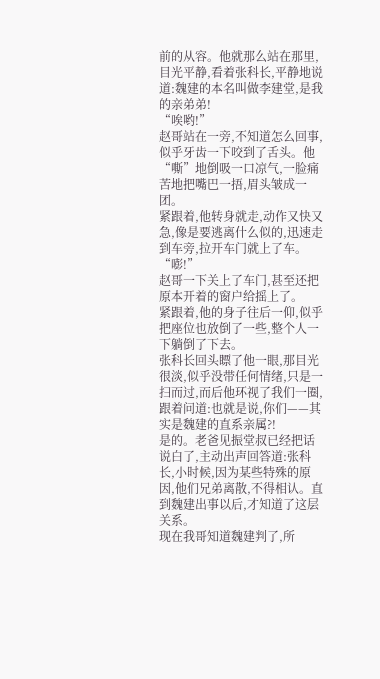前的从容。他就那么站在那里,目光平静,看着张科长,平静地说道:魏建的本名叫做李建堂,是我的亲弟弟!
“唉哟!”
赵哥站在一旁,不知道怎么回事,似乎牙齿一下咬到了舌头。他“嘶”地倒吸一口凉气,一脸痛苦地把嘴巴一捂,眉头皱成一团。
紧跟着,他转身就走,动作又快又急,像是要逃离什么似的,迅速走到车旁,拉开车门就上了车。
“嘭!”
赵哥一下关上了车门,甚至还把原本开着的窗户给摇上了。
紧跟着,他的身子往后一仰,似乎把座位也放倒了一些,整个人一下躺倒了下去。
张科长回头瞟了他一眼,那目光很淡,似乎没带任何情绪,只是一扫而过,而后他环视了我们一圈,跟着问道:也就是说,你们——其实是魏建的直系亲属?!
是的。老爸见振堂叔已经把话说白了,主动出声回答道:张科长,小时候,因为某些特殊的原因,他们兄弟离散,不得相认。直到魏建出事以后,才知道了这层关系。
现在我哥知道魏建判了,所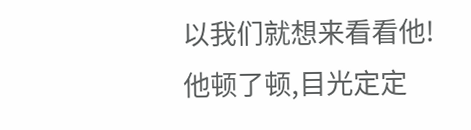以我们就想来看看他!
他顿了顿,目光定定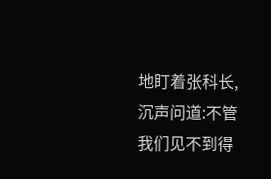地盯着张科长,沉声问道:不管我们见不到得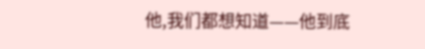他,我们都想知道——他到底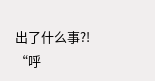出了什么事?!
“呼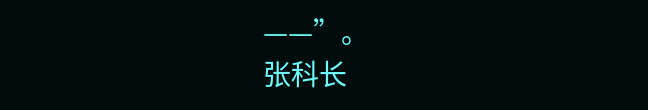——”。
张科长